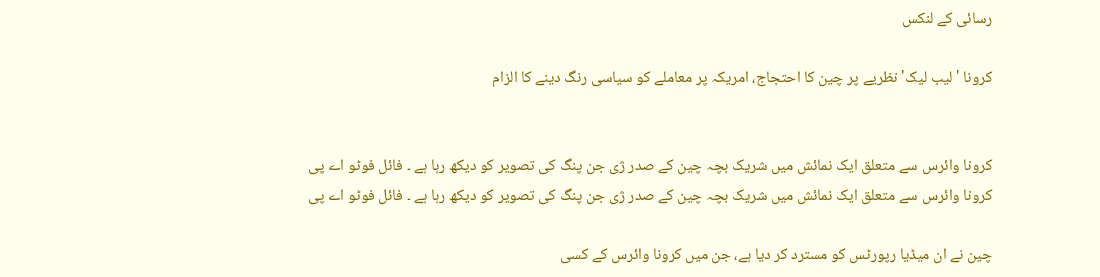رسائی کے لنکس

کرونا 'لیب لیک' نظریے پر چین کا احتجاج، امریکہ پر معاملے کو سیاسی رنگ دینے کا الزام


کرونا وائرس سے متعلق ایک نمائش میں شریک بچہ چین کے صدر ژی جن پنگ کی تصویر کو دیکھ رہا ہے ۔ فائل فوٹو اے پی
کرونا وائرس سے متعلق ایک نمائش میں شریک بچہ چین کے صدر ژی جن پنگ کی تصویر کو دیکھ رہا ہے ۔ فائل فوٹو اے پی

چین نے ان میڈیا رپورٹس کو مسترد کر دیا ہے، جن میں کرونا وائرس کے کسی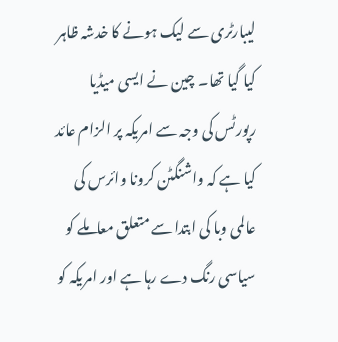لیبارٹری سے لیک ہونے کا خدشہ ظاہر کیا گیا تھا۔ چین نے ایسی میڈیا رپورٹس کی وجہ سے امریکہ پر الزام عائد کیا ہے کہ واشنگٹن کرونا وائرس کی عالمی وبا کی ابتدا سے متعلق معاملے کو سیاسی رنگ دے رہا ہے اور امریکہ کو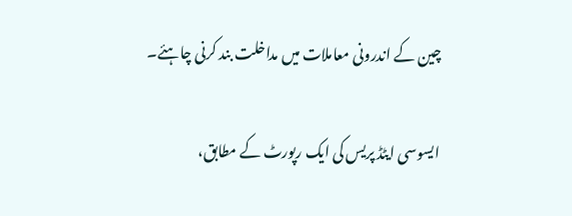چین کے اندرونی معاملات میں مداخلت بند کرنی چاہئے۔

ایسوسی ایٹڈ پریس کی ایک رپورٹ کے مطابق،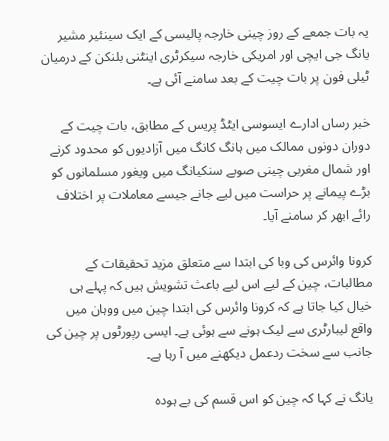یہ بات جمعے کے روز چینی خارجہ پالیسی کے ایک سینئیر مشیر یانگ جی ایچی اور امریکی خارجہ سیکرٹری اینٹنی بلنکن کے درمیان ٹیلی فون پر بات چیت کے بعد سامنے آئی ہے۔

خبر رساں ادارے ایسوسی ایٹڈ پریس کے مطابق، بات چیت کے دوران دونوں ممالک میں ہانگ کانگ میں آزادیوں کو محدود کرنے اور شمال مغربی چینی صوبے سنکیانگ میں ویغور مسلمانوں کو بڑے پیمانے پر حراست میں لیے جانے جیسے معاملات پر اختلاف رائے ابھر کر سامنے آیا۔

کرونا وائرس کی وبا کی ابتدا سے متعلق مزید تحقیقات کے مطالبات، چین کے لیے اس لیے باعث تشویش ہیں کہ پہلے ہی خیال کیا جاتا ہے کہ کرونا وائرس کی ابتدا چین میں ووہان میں واقع لیبارٹری سے لیک ہونے سے ہوئی ہے۔ ایسی رپورٹوں پر چین کی جانب سے سخت ردعمل دیکھنے میں آ رہا ہے۔

یانگ نے کہا کہ چین کو اس قسم کی بے ہودہ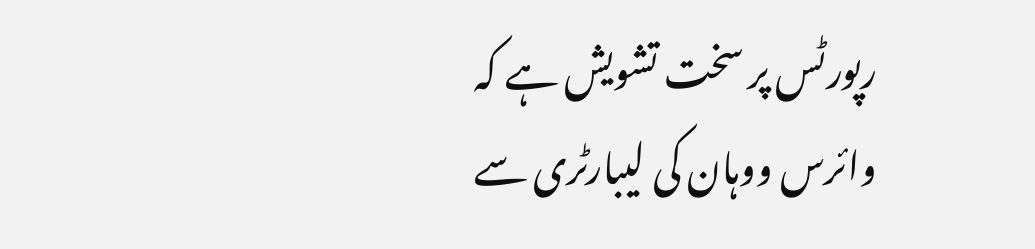رپورٹس پر سخت تشویش ہے کہ وائرس ووہان کی لیبارٹری سے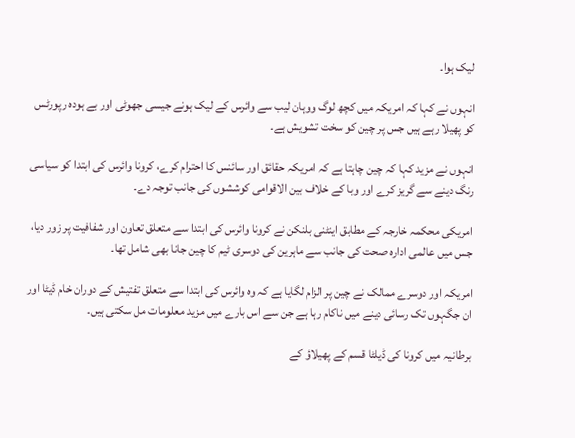لیک ہوا۔

انہوں نے کہا کہ امریکہ میں کچھ لوگ ووہان لیب سے وائرس کے لیک ہونے جیسی جھوٹی اور بے ہودہ رپورٹس کو پھیلا رہے ہیں جس پر چین کو سخت تشویش ہے۔

انہوں نے مزید کہا کہ چین چاہتا ہے کہ امریکہ حقائق اور سائنس کا احترام کرے، کرونا وائرس کی ابتدا کو سیاسی رنگ دینے سے گریز کرے اور وبا کے خلاف بین الاقوامی کوششوں کی جانب توجہ دے۔

امریکی محکمہ خارجہ کے مطابق اینٹنی بلنکن نے کرونا وائرس کی ابتدا سے متعلق تعاون اور شفافیت پر زور دیا، جس میں عالمی ادارہ صحت کی جانب سے ماہرین کی دوسری ٹیم کا چین جانا بھی شامل تھا۔

امریکہ اور دوسرے ممالک نے چین پر الزام لگایا ہے کہ وہ وائرس کی ابتدا سے متعلق تفتیش کے دوران خام ڈیٹا اور ان جگہوں تک رسائی دینے میں ناکام رہا ہے جن سے اس بارے میں مزید معلومات مل سکتی ہیں۔

برطانیہ میں کرونا کی ڈیلٹا قسم کے پھیلاؤ کے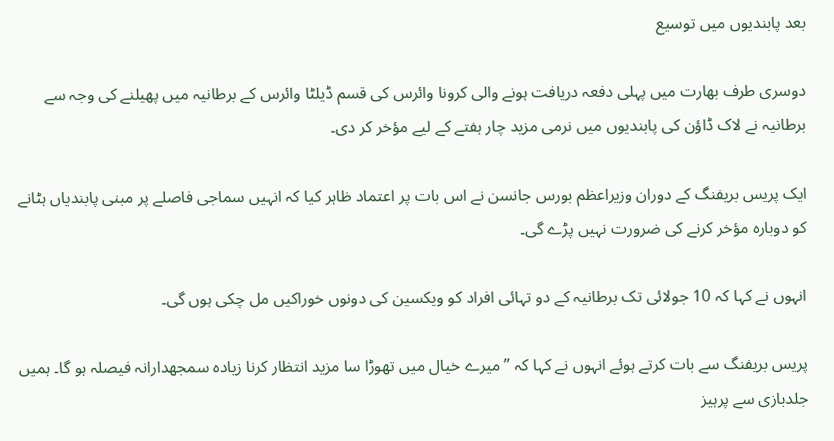بعد پابندیوں میں توسیع

دوسری طرف بھارت میں پہلی دفعہ دریافت ہونے والی کرونا وائرس کی قسم ڈیلٹا وائرس کے برطانیہ میں پھیلنے کی وجہ سے برطانیہ نے لاک ڈاؤن کی پابندیوں میں نرمی مزید چار ہفتے کے لیے مؤخر کر دی۔

ایک پریس بریفنگ کے دوران وزیراعظم بورس جانسن نے اس بات پر اعتماد ظاہر کیا کہ انہیں سماجی فاصلے پر مبنی پابندیاں ہٹانے کو دوبارہ مؤخر کرنے کی ضرورت نہیں پڑے گی۔

انہوں نے کہا کہ 10 جولائی تک برطانیہ کے دو تہائی افراد کو ویکسین کی دونوں خوراکیں مل چکی ہوں گی۔

پریس بریفنگ سے بات کرتے ہوئے انہوں نے کہا کہ ’’میرے خیال میں تھوڑا سا مزید انتظار کرنا زیادہ سمجھدارانہ فیصلہ ہو گا۔ ہمیں جلدبازی سے پرہیز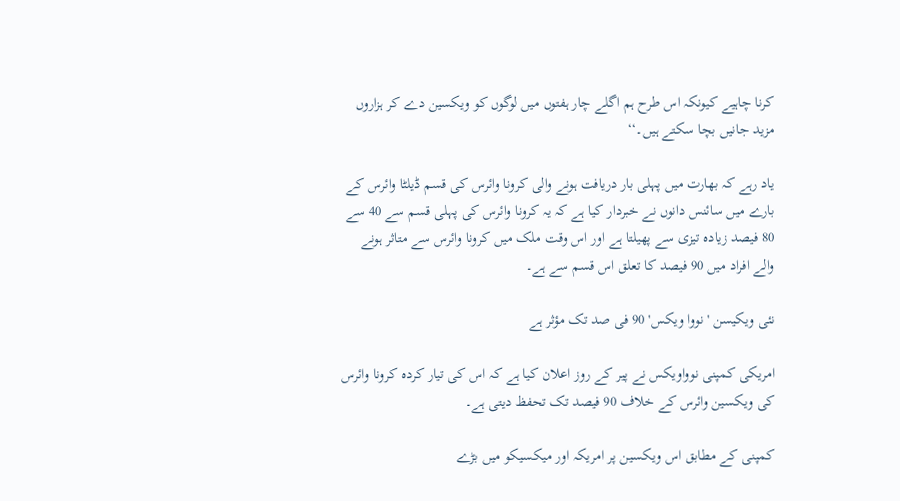کرنا چاہیے کیونکہ اس طرح ہم اگلے چار ہفتوں میں لوگوں کو ویکسین دے کر ہزاروں مزید جانیں بچا سکتے ہیں۔‘‘

یاد رہے کہ بھارت میں پہلی بار دریافت ہونے والی کرونا وائرس کی قسم ڈیلٹا وائرس کے بارے میں سائنس دانوں نے خبردار کیا ہے کہ یہ کرونا وائرس کی پہلی قسم سے 40 سے 80 فیصد زیادہ تیزی سے پھیلتا ہے اور اس وقت ملک میں کرونا وائرس سے متاثر ہونے والے افراد میں 90 فیصد کا تعلق اس قسم سے ہے۔

نئی ویکیسن 'نووا ویکس' 90 فی صد تک مؤثر ہے

امریکی کمپنی نوواویکس نے پیر کے روز اعلان کیا ہے کہ اس کی تیار کردہ کرونا وائرس کی ویکسین وائرس کے خلاف 90 فیصد تک تحفظ دیتی ہے۔

کمپنی کے مطابق اس ویکسین پر امریکہ اور میکسیکو میں بڑے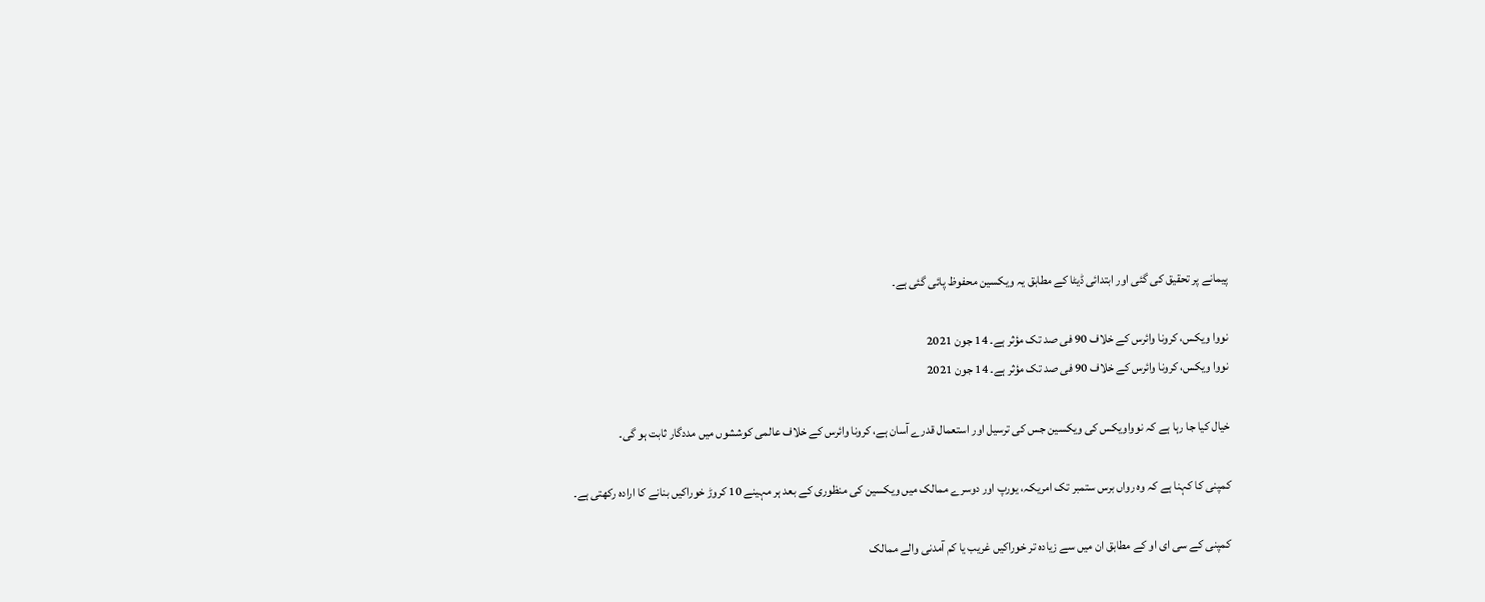پیمانے پر تحقیق کی گئی اور ابتدائی ڈیٹا کے مطابق یہ ویکسین محفوظ پائی گئی ہے۔

نووا ویکس، کرونا وائرس کے خلاف 90 فی صد تک مؤثر ہے۔ 14 جون 2021
نووا ویکس، کرونا وائرس کے خلاف 90 فی صد تک مؤثر ہے۔ 14 جون 2021

خیال کیا جا رہا ہے کہ نوواویکس کی ویکسین جس کی ترسیل اور استعمال قدرے آسان ہے، کرونا وائرس کے خلاف عالمی کوششوں میں مددگار ثابت ہو گی۔

کمپنی کا کہنا ہے کہ وہ رواں برس ستمبر تک امریکہ، یورپ اور دوسرے ممالک میں ویکسین کی منظوری کے بعد ہر مہینے 10 کروڑ خوراکیں بنانے کا ارادہ رکھتی ہے۔

کمپنی کے سی ای او کے مطابق ان میں سے زیادہ تر خوراکیں غریب یا کم آمدنی والے ممالک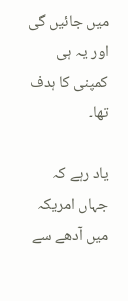میں جائیں گی اور یہ ہی کمپنی کا ہدف تھا۔

یاد رہے کہ جہاں امریکہ میں آدھے سے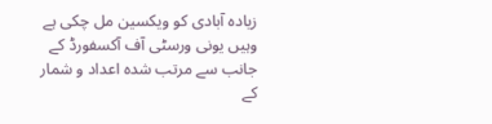زیادہ آبادی کو ویکسین مل چکی ہے وہیں یونی ورسٹی آف آکسفورڈ کے جانب سے مرتب شدہ اعداد و شمار کے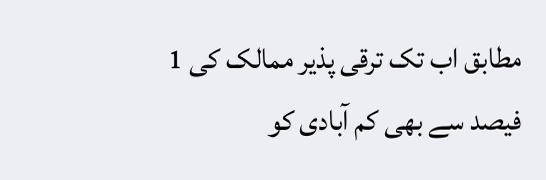مطابق اب تک ترقی پذیر ممالک کی 1 فیصد سے بھی کم آبادی کو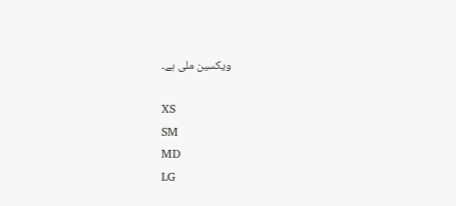ویکسین ملی ہے۔

XS
SM
MD
LG